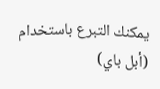يمكنك التبرع باستخدام (أبل باي)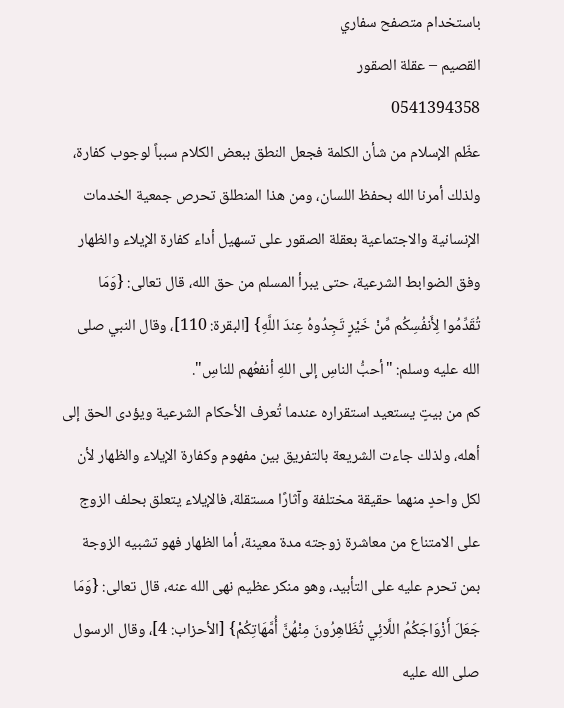باستخدام متصفح سفاري
القصيم – عقلة الصقور
0541394358
عظّم الإسلام من شأن الكلمة فجعل النطق ببعض الكلام سبباً لوجوب كفارة، ولذلك أمرنا الله بحفظ اللسان، ومن هذا المنطلق تحرص جمعية الخدمات الإنسانية والاجتماعية بعقلة الصقور على تسهيل أداء كفارة الإيلاء والظهار وفق الضوابط الشرعية، حتى يبرأ المسلم من حق الله، قال تعالى: {وَمَا تُقَدِّمُوا لِأَنفُسِكُم مِّنْ خَيْرٍ تَجِدُوهُ عِندَ اللَّهِ} [البقرة: 110]، وقال النبي صلى الله عليه وسلم: "أحبُّ الناسِ إلى اللهِ أنفعُهم للناسِ".
كم من بيتٍ يستعيد استقراره عندما تُعرف الأحكام الشرعية ويؤدى الحق إلى أهله، ولذلك جاءت الشريعة بالتفريق بين مفهوم وكفارة الإيلاء والظهار لأن لكل واحدٍ منهما حقيقة مختلفة وآثارًا مستقلة، فالإيلاء يتعلق بحلف الزوج على الامتناع من معاشرة زوجته مدة معينة، أما الظهار فهو تشبيه الزوجة بمن تحرم عليه على التأبيد، وهو منكر عظيم نهى الله عنه، قال تعالى: {وَمَا جَعَلَ أَزْوَاجَكُمُ اللَّائِي تُظَاهِرُونَ مِنْهُنَّ أُمَّهَاتِكُمْ} [الأحزاب: 4]، وقال الرسول صلى الله عليه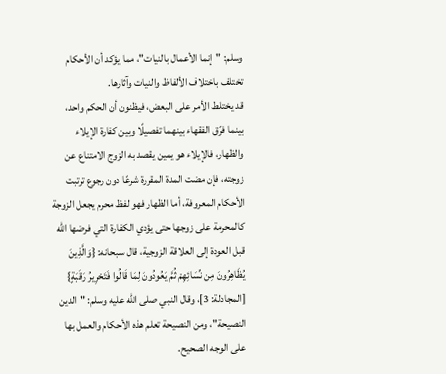وسلم: "إنما الأعمال بالنيات"، مما يؤكد أن الأحكام تختلف باختلاف الألفاظ والنيات وآثارها.
قد يختلط الأمر على البعض، فيظنون أن الحكم واحد، بينما فرّق الفقهاء بينهما تفصيلًا وبين كفارة الإيلاء والظهار، فالإيلاء هو يمين يقصد به الزوج الامتناع عن زوجته، فإن مضت المدة المقررة شرعًا دون رجوع ترتبت الأحكام المعروفة، أما الظهار فهو لفظ محرم يجعل الزوجة كالمحرمة على زوجها حتى يؤدي الكفارة التي فرضها الله قبل العودة إلى العلاقة الزوجية، قال سبحانه: {وَالَّذِينَ يُظَاهِرُونَ مِن نِّسَائِهِمْ ثُمَّ يَعُودُونَ لِمَا قَالُوا فَتَحْرِيرُ رَقَبَةٍ} [المجادلة: 3]، وقال النبي صلى الله عليه وسلم: "الدين النصيحة"، ومن النصيحة تعلم هذه الأحكام والعمل بها على الوجه الصحيح.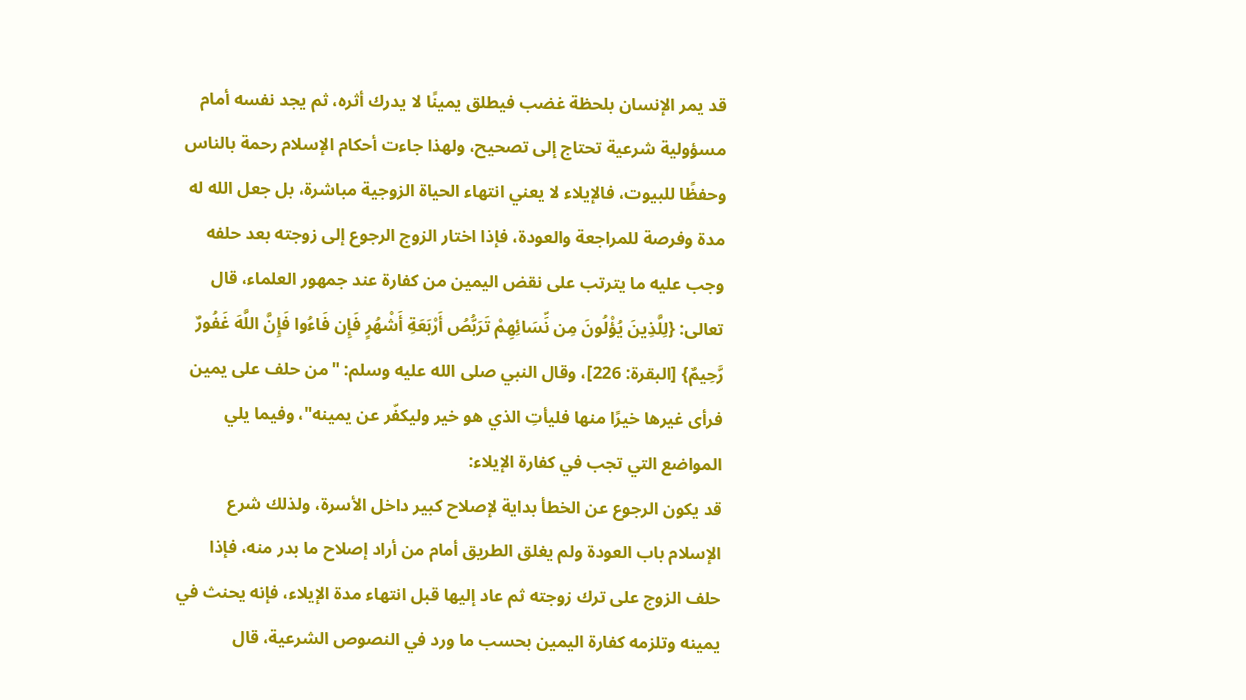قد يمر الإنسان بلحظة غضب فيطلق يمينًا لا يدرك أثره، ثم يجد نفسه أمام مسؤولية شرعية تحتاج إلى تصحيح، ولهذا جاءت أحكام الإسلام رحمة بالناس وحفظًا للبيوت، فالإيلاء لا يعني انتهاء الحياة الزوجية مباشرة، بل جعل الله له مدة وفرصة للمراجعة والعودة، فإذا اختار الزوج الرجوع إلى زوجته بعد حلفه وجب عليه ما يترتب على نقض اليمين من كفارة عند جمهور العلماء، قال تعالى: {لِلَّذِينَ يُؤْلُونَ مِن نِّسَائِهِمْ تَرَبُّصُ أَرْبَعَةِ أَشْهُرٍ فَإِن فَاءُوا فَإِنَّ اللَّهَ غَفُورٌ رَّحِيمٌ} [البقرة: 226]، وقال النبي صلى الله عليه وسلم: "من حلف على يمين فرأى غيرها خيرًا منها فليأتِ الذي هو خير وليكفّر عن يمينه"، وفيما يلي المواضع التي تجب في كفارة الإيلاء:
قد يكون الرجوع عن الخطأ بداية لإصلاح كبير داخل الأسرة، ولذلك شرع الإسلام باب العودة ولم يغلق الطريق أمام من أراد إصلاح ما بدر منه، فإذا حلف الزوج على ترك زوجته ثم عاد إليها قبل انتهاء مدة الإيلاء، فإنه يحنث في يمينه وتلزمه كفارة اليمين بحسب ما ورد في النصوص الشرعية، قال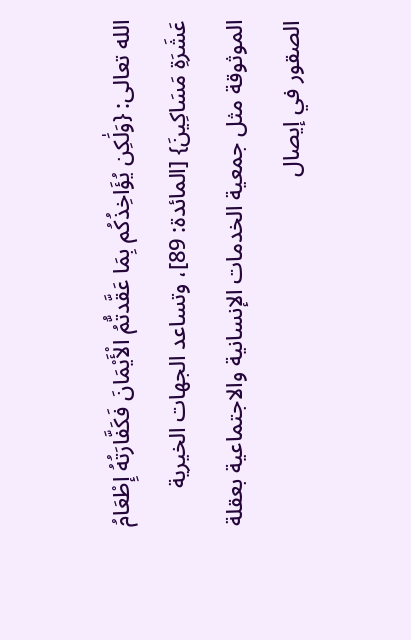الله تعالى: {وَلَٰكِن يُؤَاخِذُكُم بِمَا عَقَّدتُّمُ الْأَيْمَانَ فَكَفَّارَتُهُ إِطْعَامُ عَشَرَةِ مَسَاكِينَ} [المائدة: 89]، وتساعد الجهات الخيرية الموثوقة مثل جمعية الخدمات الإنسانية والاجتماعية بعقلة الصقور في إيصال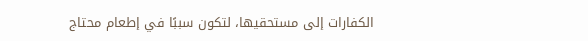الكفارات إلى مستحقيها، لتكون سببًا في إطعام محتاج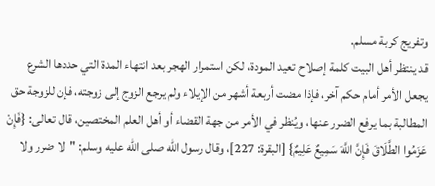وتفريج كربة مسلم.
قد ينتظر أهل البيت كلمة إصلاح تعيد المودة، لكن استمرار الهجر بعد انتهاء المدة التي حددها الشرع يجعل الأمر أمام حكم آخر، فإذا مضت أربعة أشهر من الإيلاء ولم يرجع الزوج إلى زوجته، فإن للزوجة حق المطالبة بما يرفع الضرر عنها، ويُنظر في الأمر من جهة القضاء أو أهل العلم المختصين، قال تعالى: {فَإِنْ عَزَمُوا الطَّلَاقَ فَإِنَّ اللَّهَ سَمِيعٌ عَلِيمٌ} [البقرة: 227]، وقال رسول الله صلى الله عليه وسلم: "لا ضرر ولا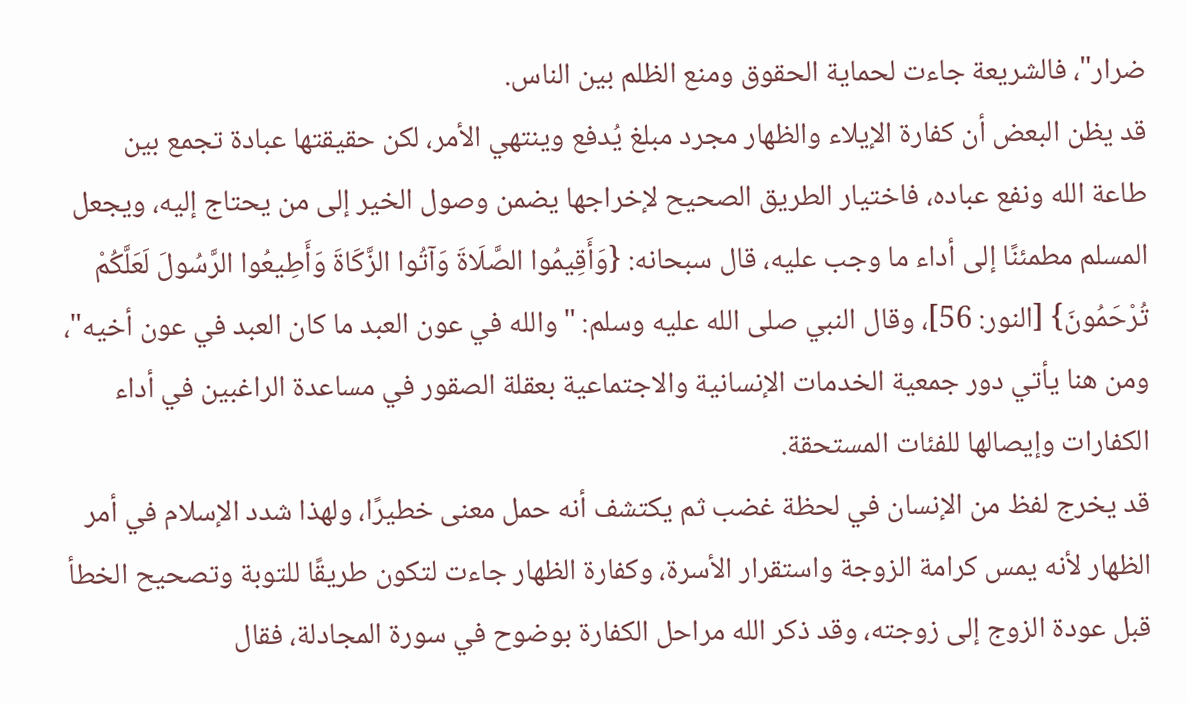ضرار"، فالشريعة جاءت لحماية الحقوق ومنع الظلم بين الناس.
قد يظن البعض أن كفارة الإيلاء والظهار مجرد مبلغ يُدفع وينتهي الأمر، لكن حقيقتها عبادة تجمع بين طاعة الله ونفع عباده، فاختيار الطريق الصحيح لإخراجها يضمن وصول الخير إلى من يحتاج إليه، ويجعل المسلم مطمئنًا إلى أداء ما وجب عليه، قال سبحانه: {وَأَقِيمُوا الصَّلَاةَ وَآتُوا الزَّكَاةَ وَأَطِيعُوا الرَّسُولَ لَعَلَّكُمْ تُرْحَمُونَ} [النور: 56]، وقال النبي صلى الله عليه وسلم: "والله في عون العبد ما كان العبد في عون أخيه"، ومن هنا يأتي دور جمعية الخدمات الإنسانية والاجتماعية بعقلة الصقور في مساعدة الراغبين في أداء الكفارات وإيصالها للفئات المستحقة.
قد يخرج لفظ من الإنسان في لحظة غضب ثم يكتشف أنه حمل معنى خطيرًا، ولهذا شدد الإسلام في أمر الظهار لأنه يمس كرامة الزوجة واستقرار الأسرة، وكفارة الظهار جاءت لتكون طريقًا للتوبة وتصحيح الخطأ قبل عودة الزوج إلى زوجته، وقد ذكر الله مراحل الكفارة بوضوح في سورة المجادلة، فقال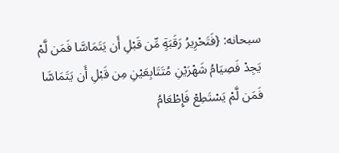سبحانه: {فَتَحْرِيرُ رَقَبَةٍ مِّن قَبْلِ أَن يَتَمَاسَّا فَمَن لَّمْ يَجِدْ فَصِيَامُ شَهْرَيْنِ مُتَتَابِعَيْنِ مِن قَبْلِ أَن يَتَمَاسَّا فَمَن لَّمْ يَسْتَطِعْ فَإِطْعَامُ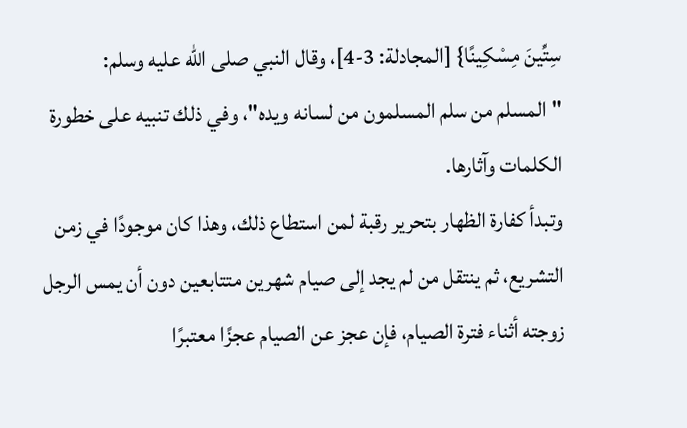سِتِّينَ مِسْكِينًا} [المجادلة: 3-4]، وقال النبي صلى الله عليه وسلم: "المسلم من سلم المسلمون من لسانه ويده"، وفي ذلك تنبيه على خطورة الكلمات وآثارها.
وتبدأ كفارة الظهار بتحرير رقبة لمن استطاع ذلك، وهذا كان موجودًا في زمن التشريع، ثم ينتقل من لم يجد إلى صيام شهرين متتابعين دون أن يمس الرجل زوجته أثناء فترة الصيام، فإن عجز عن الصيام عجزًا معتبرًا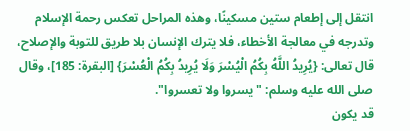انتقل إلى إطعام ستين مسكينًا، وهذه المراحل تعكس رحمة الإسلام وتدرجه في معالجة الأخطاء، فلا يترك الإنسان بلا طريق للتوبة والإصلاح، قال تعالى: {يُرِيدُ اللَّهُ بِكُمُ الْيُسْرَ وَلَا يُرِيدُ بِكُمُ الْعُسْرَ} [البقرة: 185]، وقال صلى الله عليه وسلم: "يسروا ولا تعسروا".
قد يكون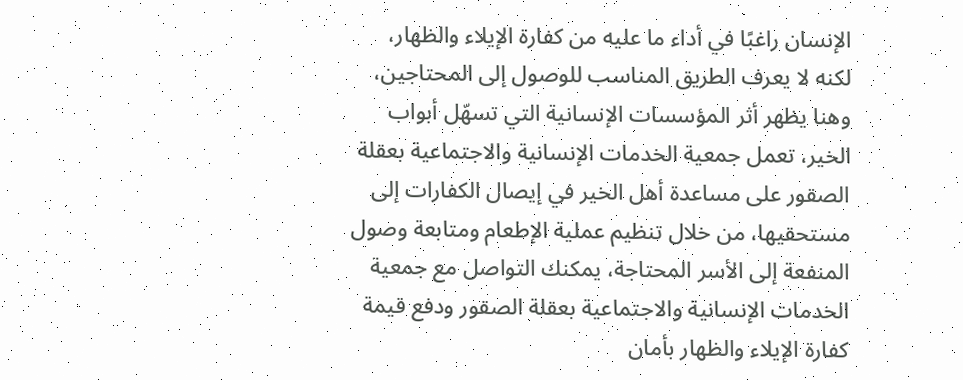الإنسان راغبًا في أداء ما عليه من كفارة الإيلاء والظهار، لكنه لا يعرف الطريق المناسب للوصول إلى المحتاجين، وهنا يظهر أثر المؤسسات الإنسانية التي تسهّل أبواب الخير، تعمل جمعية الخدمات الإنسانية والاجتماعية بعقلة الصقور على مساعدة أهل الخير في إيصال الكفارات إلى مستحقيها، من خلال تنظيم عملية الإطعام ومتابعة وصول المنفعة إلى الأسر المحتاجة، يمكنك التواصل مع جمعية الخدمات الإنسانية والاجتماعية بعقلة الصقور ودفع قيمة كفارة الإيلاء والظهار بأمان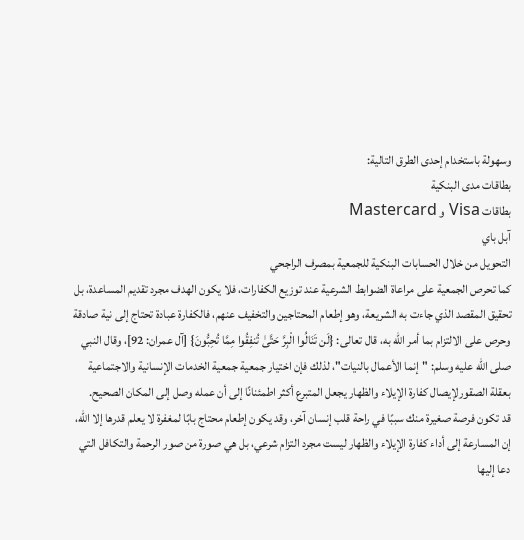وسهولة باستخدام إحدى الطرق التالية:
بطاقات مدى البنكية
بطاقات Visa و Mastercard
آبل باي
التحويل من خلال الحسابات البنكية للجمعية بمصرف الراجحي
كما تحرص الجمعية على مراعاة الضوابط الشرعية عند توزيع الكفارات، فلا يكون الهدف مجرد تقديم المساعدة، بل تحقيق المقصد الذي جاءت به الشريعة، وهو إطعام المحتاجين والتخفيف عنهم، فالكفارة عبادة تحتاج إلى نية صادقة وحرص على الالتزام بما أمر الله به، قال تعالى: {لَن تَنَالُوا الْبِرَّ حَتَّىٰ تُنفِقُوا مِمَّا تُحِبُّونَ} [آل عمران: 92]، وقال النبي صلى الله عليه وسلم: "إنما الأعمال بالنيات"، لذلك فإن اختيار جمعية جمعية الخدمات الإنسانية والاجتماعية بعقلة الصقورلإيصال كفارة الإيلاء والظهار يجعل المتبرع أكثر اطمئنانًا إلى أن عمله وصل إلى المكان الصحيح.
قد تكون فرصة صغيرة منك سببًا في راحة قلب إنسان آخر، وقد يكون إطعام محتاج بابًا لمغفرة لا يعلم قدرها إلا الله، إن المسارعة إلى أداء كفارة الإيلاء والظهار ليست مجرد التزام شرعي، بل هي صورة من صور الرحمة والتكافل التي دعا إليها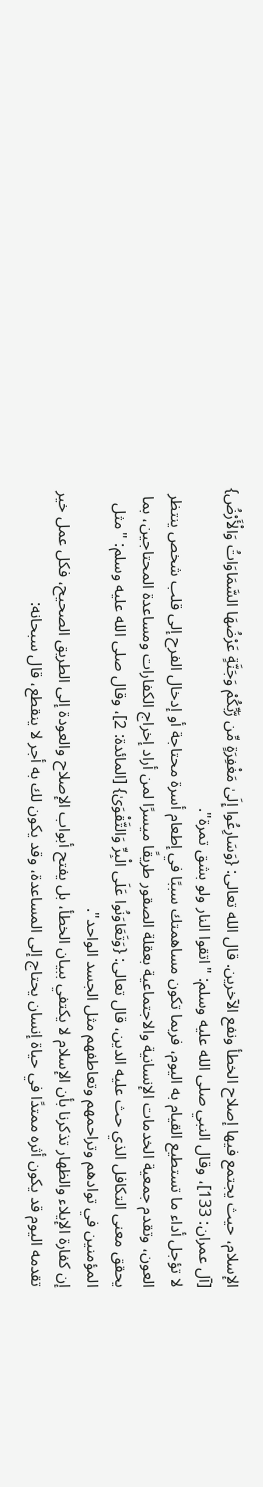الإسلام، حيث يجتمع فيها إصلاح الخطأ ونفع الآخرين. قال الله تعالى: {وَسَارِعُوا إِلَىٰ مَغْفِرَةٍ مِّن رَّبِّكُمْ وَجَنَّةٍ عَرْضُهَا السَّمَاوَاتُ وَالْأَرْضُ} [آل عمران: 133]، وقال النبي صلى الله عليه وسلم: "اتقوا النار ولو بشق تمرة".
لا تؤجل أداء ما تستطيع القيام به اليوم، فربما تكون مساهمتك سببًا في إطعام أسرة محتاجة أو إدخال الفرح إلى قلب شخص ينتظر العون، وتقدم جمعية الخدمات الإنسانية والاجتماعية بعقلة الصقور طريقًا ميسرًا لمن أراد إخراج الكفارات ومساعدة المحتاجين، بما يحقق معنى التكافل الذي حث عليه الدين، قال تعالى: {وَتَعَاوَنُوا عَلَى الْبِرِّ وَالتَّقْوَىٰ} [المائدة: 2]، وقال صلى الله عليه وسلم: "مثل المؤمنين في توادهم وتراحمهم وتعاطفهم مثل الجسد الواحد".
إن كفارة الإيلاء والظهار تذكرنا بأن الإسلام لا يكتفي ببيان الخطأ، بل يفتح أبواب الإصلاح والعودة إلى الطريق الصحيح، فكل عمل خير تقدمه اليوم قد يكون أثره ممتدًا في حياة إنسان يحتاج إلى المساعدة، وقد يكون لك به أجر لا ينقطع، قال سبحانه: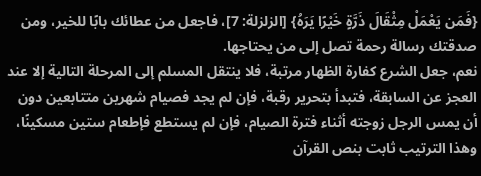{فَمَن يَعْمَلْ مِثْقَالَ ذَرَّةٍ خَيْرًا يَرَهُ} [الزلزلة: 7]، فاجعل من عطائك بابًا للخير، ومن صدقتك رسالة رحمة تصل إلى من يحتاجها.
نعم، جعل الشرع كفارة الظهار مرتبة، فلا ينتقل المسلم إلى المرحلة التالية إلا عند العجز عن السابقة، فتبدأ بتحرير رقبة، فإن لم يجد فصيام شهرين متتابعين دون أن يمس الرجل زوجته أثناء فترة الصيام، فإن لم يستطع فإطعام ستين مسكينًا، وهذا الترتيب ثابت بنص القرآن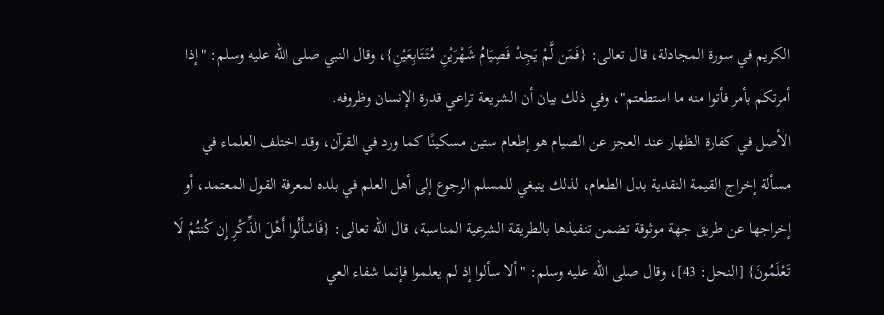الكريم في سورة المجادلة، قال تعالى: {فَمَن لَّمْ يَجِدْ فَصِيَامُ شَهْرَيْنِ مُتَتَابِعَيْنِ}، وقال النبي صلى الله عليه وسلم: "إذا أمرتكم بأمر فأتوا منه ما استطعتم"، وفي ذلك بيان أن الشريعة تراعي قدرة الإنسان وظروفه.
الأصل في كفارة الظهار عند العجز عن الصيام هو إطعام ستين مسكينًا كما ورد في القرآن، وقد اختلف العلماء في مسألة إخراج القيمة النقدية بدل الطعام، لذلك ينبغي للمسلم الرجوع إلى أهل العلم في بلده لمعرفة القول المعتمد، أو إخراجها عن طريق جهة موثوقة تضمن تنفيذها بالطريقة الشرعية المناسبة، قال الله تعالى: {فَاسْأَلُوا أَهْلَ الذِّكْرِ إِن كُنتُمْ لَا تَعْلَمُونَ} [النحل: 43]، وقال صلى الله عليه وسلم: "ألا سألوا إذ لم يعلموا فإنما شفاء العي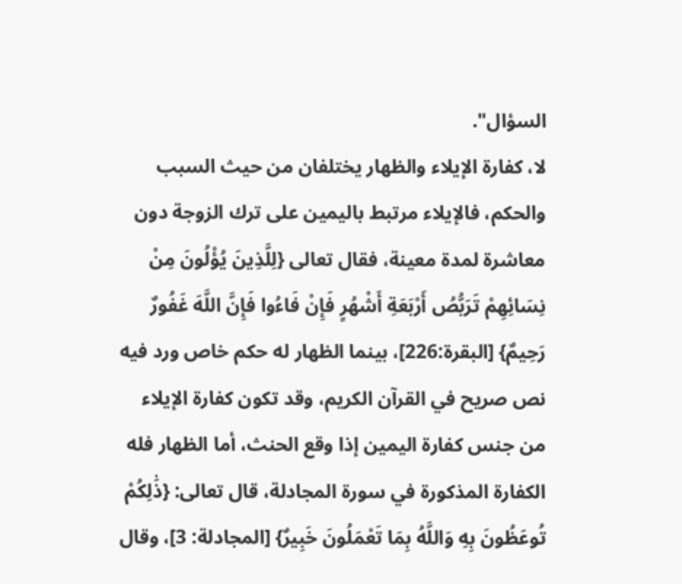السؤال".
لا، كفارة الإيلاء والظهار يختلفان من حيث السبب والحكم، فالإيلاء مرتبط باليمين على ترك الزوجة دون معاشرة لمدة معينة، فقال تعالى {لِلَّذِينَ يُؤْلُونَ مِنْ نِسَائِهِمْ تَرَبُّصُ أَرْبَعَةِ أَشْهُرٍ فَإِنْ فَاءُوا فَإِنَّ اللَّهَ غَفُورٌ رَحِيمٌ} [البقرة:226]، بينما الظهار له حكم خاص ورد فيه نص صريح في القرآن الكريم، وقد تكون كفارة الإيلاء من جنس كفارة اليمين إذا وقع الحنث، أما الظهار فله الكفارة المذكورة في سورة المجادلة، قال تعالى: {ذَٰلِكُمْ تُوعَظُونَ بِهِ وَاللَّهُ بِمَا تَعْمَلُونَ خَبِيرٌ} [المجادلة: 3]، وقال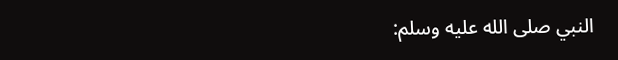النبي صلى الله عليه وسلم: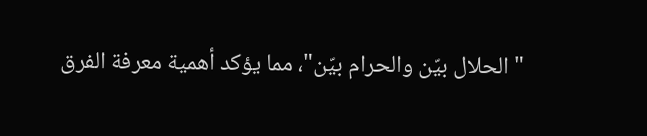"الحلال بيّن والحرام بيّن"، مما يؤكد أهمية معرفة الفرق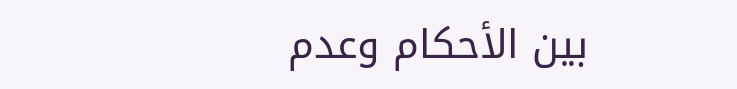بين الأحكام وعدم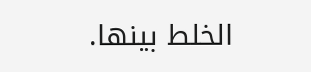الخلط بينها.